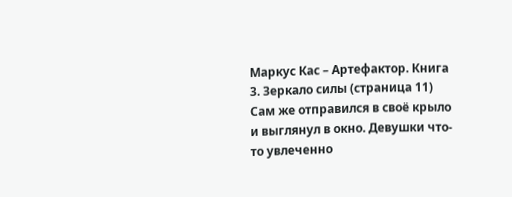Маркус Кас – Артефактор. Книга 3. Зеркало силы (страница 11)
Сам же отправился в своё крыло и выглянул в окно. Девушки что-то увлеченно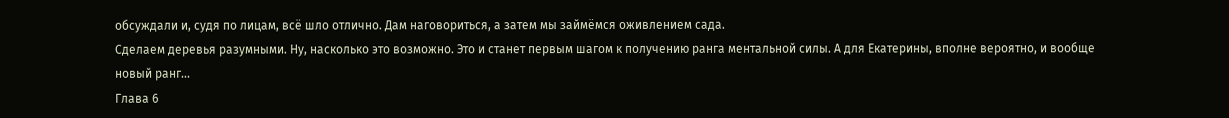обсуждали и, судя по лицам, всё шло отлично. Дам наговориться, а затем мы займёмся оживлением сада.
Сделаем деревья разумными. Ну, насколько это возможно. Это и станет первым шагом к получению ранга ментальной силы. А для Екатерины, вполне вероятно, и вообще новый ранг...
Глава 6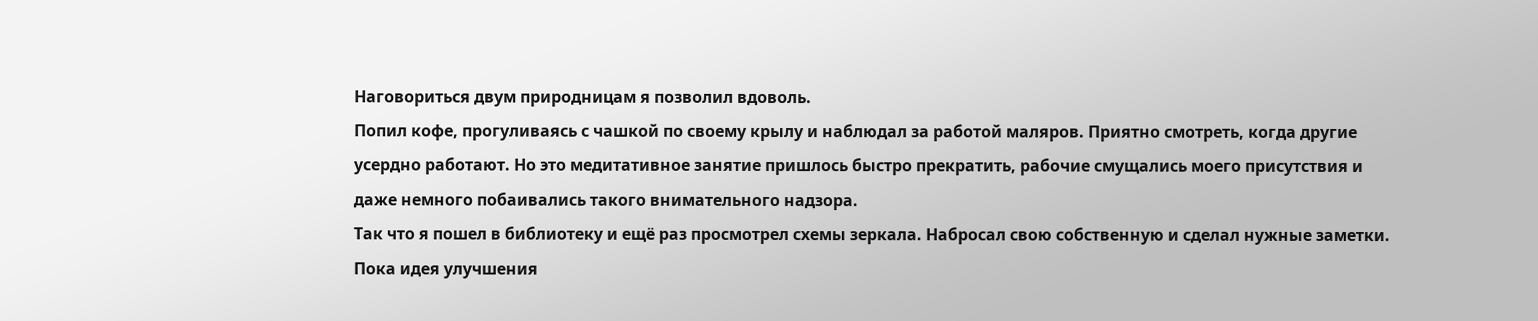Наговориться двум природницам я позволил вдоволь.
Попил кофе, прогуливаясь с чашкой по своему крылу и наблюдал за работой маляров. Приятно смотреть, когда другие усердно работают. Но это медитативное занятие пришлось быстро прекратить, рабочие смущались моего присутствия и даже немного побаивались такого внимательного надзора.
Так что я пошел в библиотеку и ещё раз просмотрел схемы зеркала. Набросал свою собственную и сделал нужные заметки. Пока идея улучшения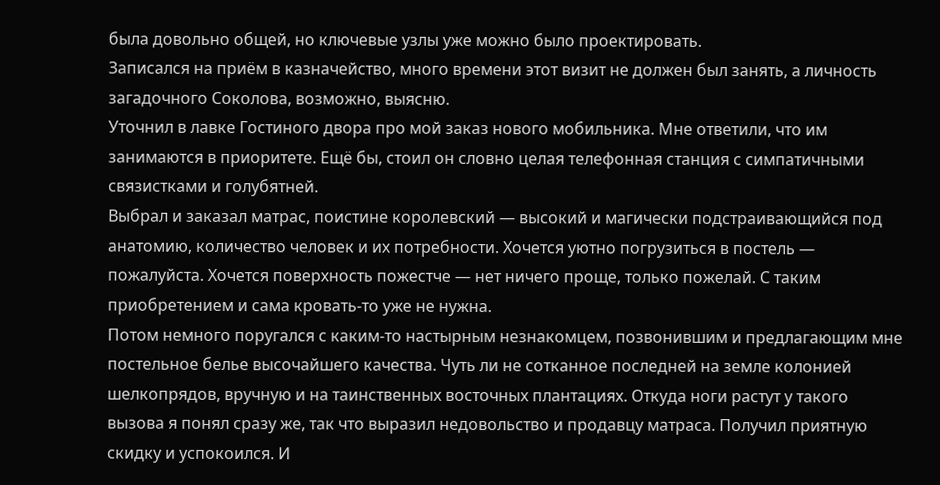была довольно общей, но ключевые узлы уже можно было проектировать.
Записался на приём в казначейство, много времени этот визит не должен был занять, а личность загадочного Соколова, возможно, выясню.
Уточнил в лавке Гостиного двора про мой заказ нового мобильника. Мне ответили, что им занимаются в приоритете. Ещё бы, стоил он словно целая телефонная станция с симпатичными связистками и голубятней.
Выбрал и заказал матрас, поистине королевский — высокий и магически подстраивающийся под анатомию, количество человек и их потребности. Хочется уютно погрузиться в постель — пожалуйста. Хочется поверхность пожестче — нет ничего проще, только пожелай. С таким приобретением и сама кровать-то уже не нужна.
Потом немного поругался с каким-то настырным незнакомцем, позвонившим и предлагающим мне постельное белье высочайшего качества. Чуть ли не сотканное последней на земле колонией шелкопрядов, вручную и на таинственных восточных плантациях. Откуда ноги растут у такого вызова я понял сразу же, так что выразил недовольство и продавцу матраса. Получил приятную скидку и успокоился. И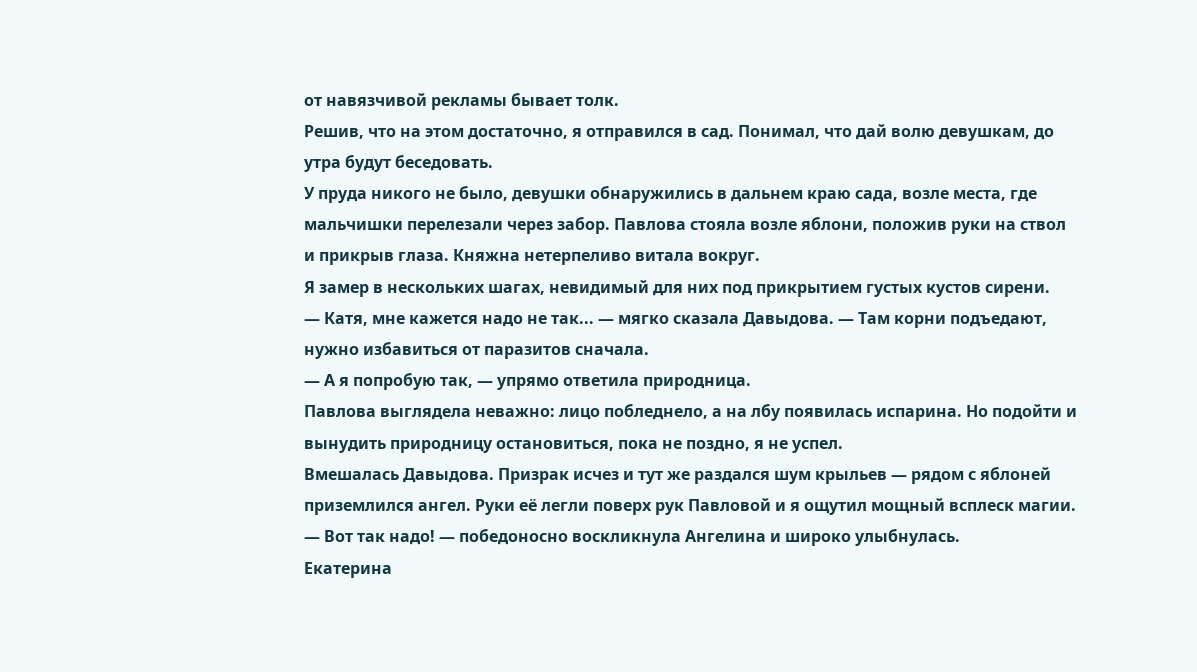от навязчивой рекламы бывает толк.
Решив, что на этом достаточно, я отправился в сад. Понимал, что дай волю девушкам, до утра будут беседовать.
У пруда никого не было, девушки обнаружились в дальнем краю сада, возле места, где мальчишки перелезали через забор. Павлова стояла возле яблони, положив руки на ствол и прикрыв глаза. Княжна нетерпеливо витала вокруг.
Я замер в нескольких шагах, невидимый для них под прикрытием густых кустов сирени.
— Катя, мне кажется надо не так... — мягко сказала Давыдова. — Там корни подъедают, нужно избавиться от паразитов сначала.
— А я попробую так, — упрямо ответила природница.
Павлова выглядела неважно: лицо побледнело, а на лбу появилась испарина. Но подойти и вынудить природницу остановиться, пока не поздно, я не успел.
Вмешалась Давыдова. Призрак исчез и тут же раздался шум крыльев — рядом с яблоней приземлился ангел. Руки её легли поверх рук Павловой и я ощутил мощный всплеск магии.
— Вот так надо! — победоносно воскликнула Ангелина и широко улыбнулась.
Екатерина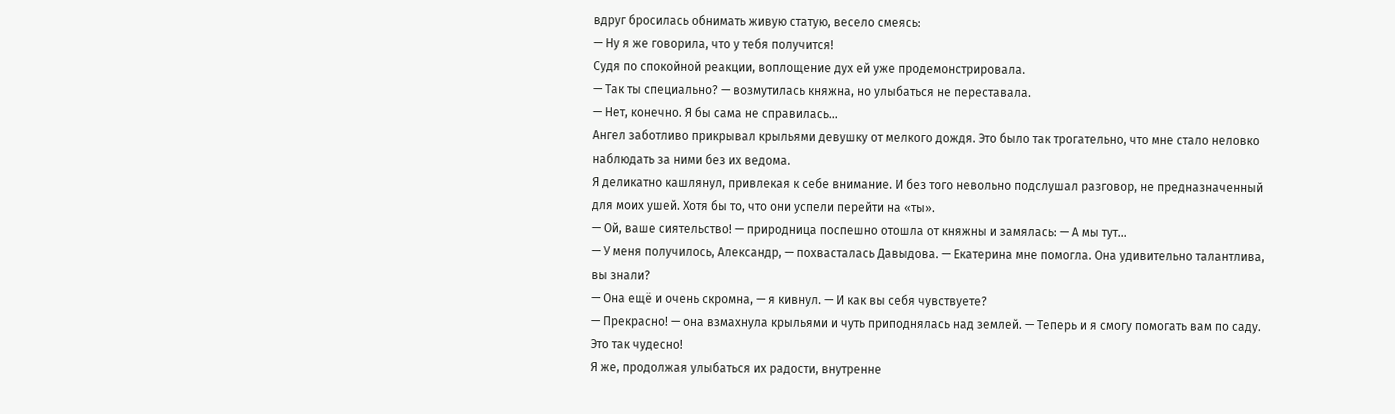вдруг бросилась обнимать живую статую, весело смеясь:
— Ну я же говорила, что у тебя получится!
Судя по спокойной реакции, воплощение дух ей уже продемонстрировала.
— Так ты специально? — возмутилась княжна, но улыбаться не переставала.
— Нет, конечно. Я бы сама не справилась...
Ангел заботливо прикрывал крыльями девушку от мелкого дождя. Это было так трогательно, что мне стало неловко наблюдать за ними без их ведома.
Я деликатно кашлянул, привлекая к себе внимание. И без того невольно подслушал разговор, не предназначенный для моих ушей. Хотя бы то, что они успели перейти на «ты».
— Ой, ваше сиятельство! — природница поспешно отошла от княжны и замялась: — А мы тут...
— У меня получилось, Александр, — похвасталась Давыдова. — Екатерина мне помогла. Она удивительно талантлива, вы знали?
— Она ещё и очень скромна, — я кивнул. — И как вы себя чувствуете?
— Прекрасно! — она взмахнула крыльями и чуть приподнялась над землей. — Теперь и я смогу помогать вам по саду. Это так чудесно!
Я же, продолжая улыбаться их радости, внутренне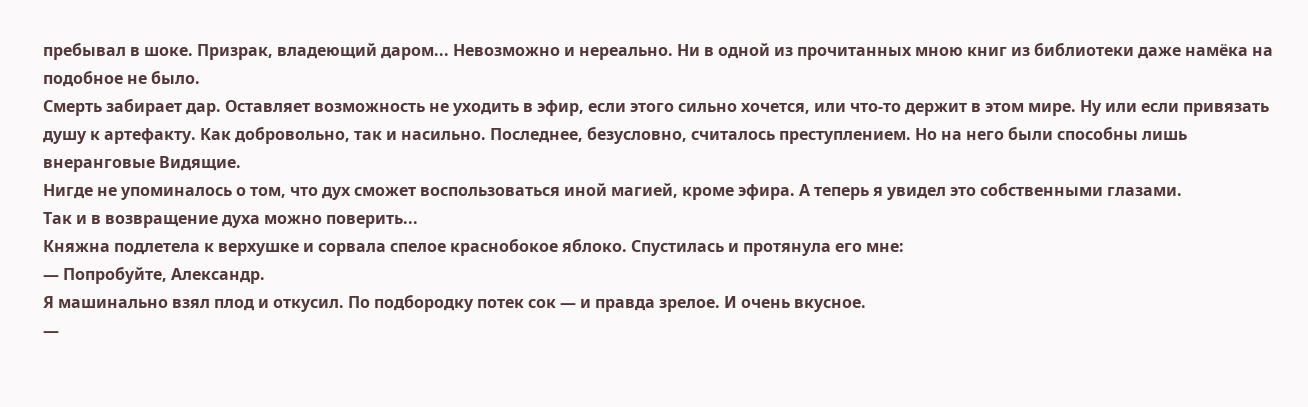пребывал в шоке. Призрак, владеющий даром... Невозможно и нереально. Ни в одной из прочитанных мною книг из библиотеки даже намёка на подобное не было.
Смерть забирает дар. Оставляет возможность не уходить в эфир, если этого сильно хочется, или что-то держит в этом мире. Ну или если привязать душу к артефакту. Как добровольно, так и насильно. Последнее, безусловно, считалось преступлением. Но на него были способны лишь внеранговые Видящие.
Нигде не упоминалось о том, что дух сможет воспользоваться иной магией, кроме эфира. А теперь я увидел это собственными глазами.
Так и в возвращение духа можно поверить...
Княжна подлетела к верхушке и сорвала спелое краснобокое яблоко. Спустилась и протянула его мне:
— Попробуйте, Александр.
Я машинально взял плод и откусил. По подбородку потек сок — и правда зрелое. И очень вкусное.
—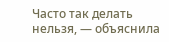Часто так делать нельзя, — объяснила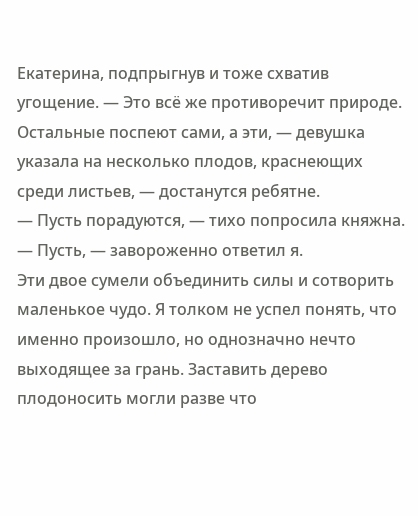Екатерина, подпрыгнув и тоже схватив угощение. — Это всё же противоречит природе. Остальные поспеют сами, а эти, — девушка указала на несколько плодов, краснеющих среди листьев, — достанутся ребятне.
— Пусть порадуются, — тихо попросила княжна.
— Пусть, — завороженно ответил я.
Эти двое сумели объединить силы и сотворить маленькое чудо. Я толком не успел понять, что именно произошло, но однозначно нечто выходящее за грань. Заставить дерево плодоносить могли разве что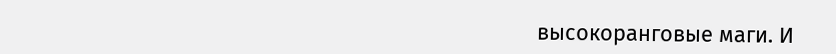высокоранговые маги. И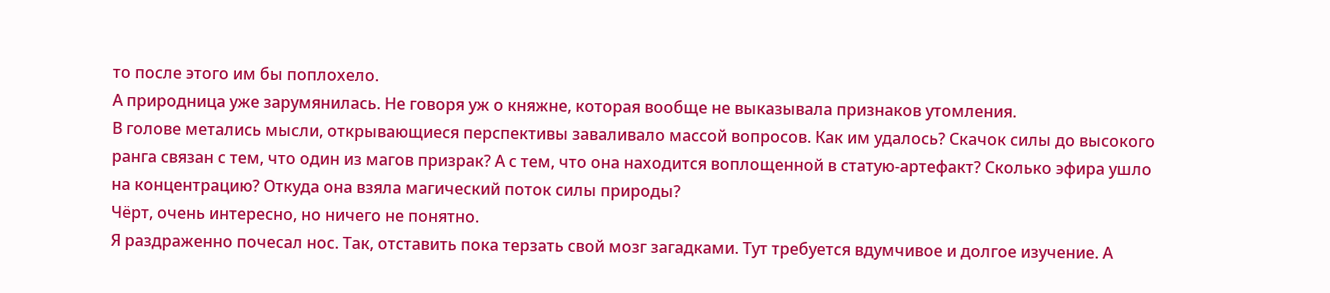то после этого им бы поплохело.
А природница уже зарумянилась. Не говоря уж о княжне, которая вообще не выказывала признаков утомления.
В голове метались мысли, открывающиеся перспективы заваливало массой вопросов. Как им удалось? Скачок силы до высокого ранга связан с тем, что один из магов призрак? А с тем, что она находится воплощенной в статую-артефакт? Сколько эфира ушло на концентрацию? Откуда она взяла магический поток силы природы?
Чёрт, очень интересно, но ничего не понятно.
Я раздраженно почесал нос. Так, отставить пока терзать свой мозг загадками. Тут требуется вдумчивое и долгое изучение. А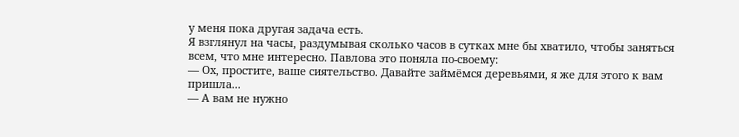у меня пока другая задача есть.
Я взглянул на часы, раздумывая сколько часов в сутках мне бы хватило, чтобы заняться всем, что мне интересно. Павлова это поняла по-своему:
— Ох, простите, ваше сиятельство. Давайте займёмся деревьями, я же для этого к вам пришла...
— А вам не нужно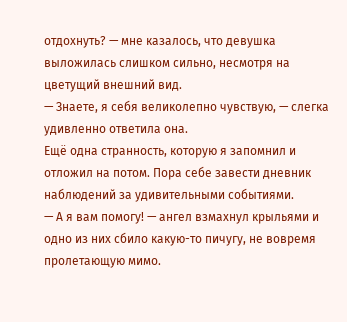отдохнуть? — мне казалось, что девушка выложилась слишком сильно, несмотря на цветущий внешний вид.
— Знаете, я себя великолепно чувствую, — слегка удивленно ответила она.
Ещё одна странность, которую я запомнил и отложил на потом. Пора себе завести дневник наблюдений за удивительными событиями.
— А я вам помогу! — ангел взмахнул крыльями и одно из них сбило какую-то пичугу, не вовремя пролетающую мимо.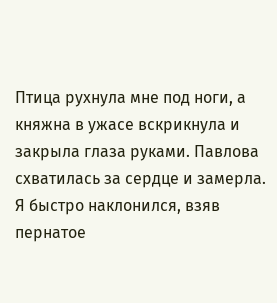Птица рухнула мне под ноги, а княжна в ужасе вскрикнула и закрыла глаза руками. Павлова схватилась за сердце и замерла.
Я быстро наклонился, взяв пернатое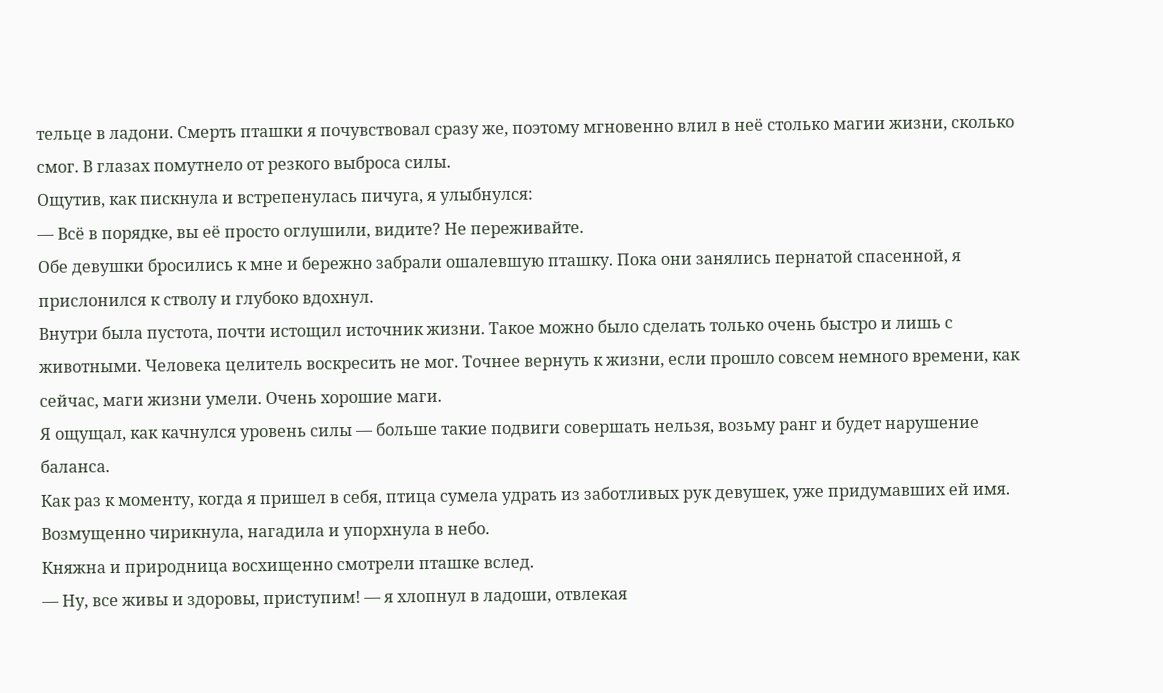тельце в ладони. Смерть пташки я почувствовал сразу же, поэтому мгновенно влил в неё столько магии жизни, сколько смог. В глазах помутнело от резкого выброса силы.
Ощутив, как пискнула и встрепенулась пичуга, я улыбнулся:
— Всё в порядке, вы её просто оглушили, видите? Не переживайте.
Обе девушки бросились к мне и бережно забрали ошалевшую пташку. Пока они занялись пернатой спасенной, я прислонился к стволу и глубоко вдохнул.
Внутри была пустота, почти истощил источник жизни. Такое можно было сделать только очень быстро и лишь с животными. Человека целитель воскресить не мог. Точнее вернуть к жизни, если прошло совсем немного времени, как сейчас, маги жизни умели. Очень хорошие маги.
Я ощущал, как качнулся уровень силы — больше такие подвиги совершать нельзя, возьму ранг и будет нарушение баланса.
Как раз к моменту, когда я пришел в себя, птица сумела удрать из заботливых рук девушек, уже придумавших ей имя. Возмущенно чирикнула, нагадила и упорхнула в небо.
Княжна и природница восхищенно смотрели пташке вслед.
— Ну, все живы и здоровы, приступим! — я хлопнул в ладоши, отвлекая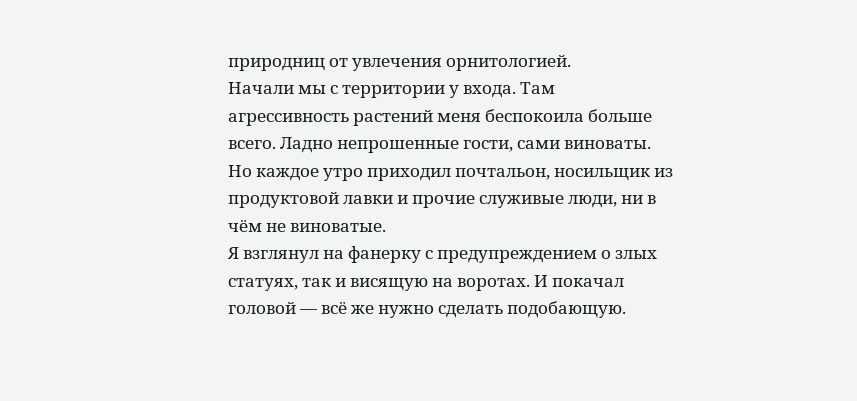природниц от увлечения орнитологией.
Начали мы с территории у входа. Там агрессивность растений меня беспокоила больше всего. Ладно непрошенные гости, сами виноваты. Но каждое утро приходил почтальон, носильщик из продуктовой лавки и прочие служивые люди, ни в чём не виноватые.
Я взглянул на фанерку с предупреждением о злых статуях, так и висящую на воротах. И покачал головой — всё же нужно сделать подобающую.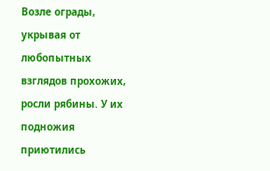Возле ограды, укрывая от любопытных взглядов прохожих, росли рябины. У их подножия приютились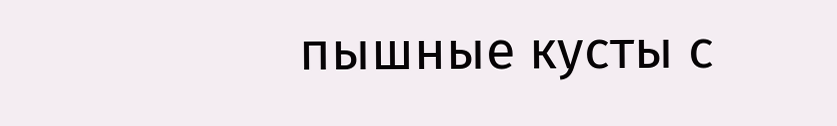пышные кусты с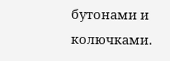бутонами и колючками.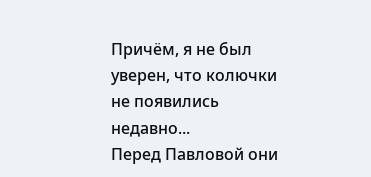Причём, я не был уверен, что колючки не появились недавно...
Перед Павловой они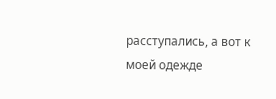расступались, а вот к моей одежде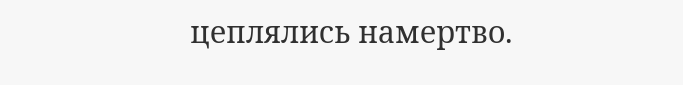цеплялись намертво.